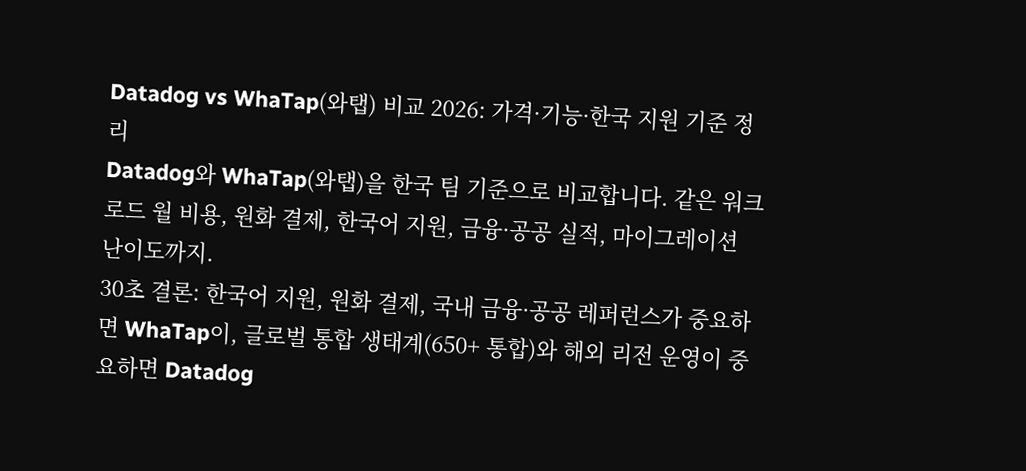Datadog vs WhaTap(와탭) 비교 2026: 가격·기능·한국 지원 기준 정리
Datadog와 WhaTap(와탭)을 한국 팀 기준으로 비교합니다. 같은 워크로드 월 비용, 원화 결제, 한국어 지원, 금융·공공 실적, 마이그레이션 난이도까지.
30초 결론: 한국어 지원, 원화 결제, 국내 금융·공공 레퍼런스가 중요하면 WhaTap이, 글로벌 통합 생태계(650+ 통합)와 해외 리전 운영이 중요하면 Datadog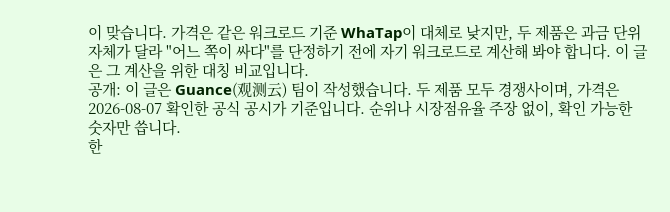이 맞습니다. 가격은 같은 워크로드 기준 WhaTap이 대체로 낮지만, 두 제품은 과금 단위 자체가 달라 "어느 쪽이 싸다"를 단정하기 전에 자기 워크로드로 계산해 봐야 합니다. 이 글은 그 계산을 위한 대칭 비교입니다.
공개: 이 글은 Guance(观测云) 팀이 작성했습니다. 두 제품 모두 경쟁사이며, 가격은 2026-08-07 확인한 공식 공시가 기준입니다. 순위나 시장점유율 주장 없이, 확인 가능한 숫자만 씁니다.
한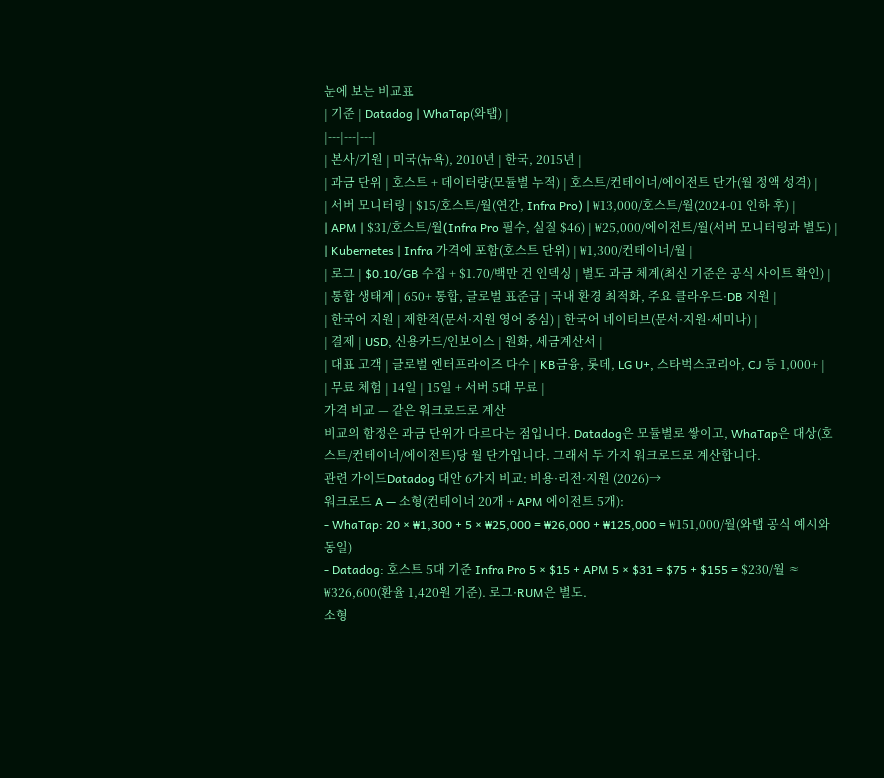눈에 보는 비교표
| 기준 | Datadog | WhaTap(와탭) |
|---|---|---|
| 본사/기원 | 미국(뉴욕), 2010년 | 한국, 2015년 |
| 과금 단위 | 호스트 + 데이터량(모듈별 누적) | 호스트/컨테이너/에이전트 단가(월 정액 성격) |
| 서버 모니터링 | $15/호스트/월(연간, Infra Pro) | ₩13,000/호스트/월(2024-01 인하 후) |
| APM | $31/호스트/월(Infra Pro 필수, 실질 $46) | ₩25,000/에이전트/월(서버 모니터링과 별도) |
| Kubernetes | Infra 가격에 포함(호스트 단위) | ₩1,300/컨테이너/월 |
| 로그 | $0.10/GB 수집 + $1.70/백만 건 인덱싱 | 별도 과금 체계(최신 기준은 공식 사이트 확인) |
| 통합 생태계 | 650+ 통합, 글로벌 표준급 | 국내 환경 최적화, 주요 클라우드·DB 지원 |
| 한국어 지원 | 제한적(문서·지원 영어 중심) | 한국어 네이티브(문서·지원·세미나) |
| 결제 | USD, 신용카드/인보이스 | 원화, 세금계산서 |
| 대표 고객 | 글로벌 엔터프라이즈 다수 | KB금융, 롯데, LG U+, 스타벅스코리아, CJ 등 1,000+ |
| 무료 체험 | 14일 | 15일 + 서버 5대 무료 |
가격 비교 — 같은 워크로드로 계산
비교의 함정은 과금 단위가 다르다는 점입니다. Datadog은 모듈별로 쌓이고, WhaTap은 대상(호스트/컨테이너/에이전트)당 월 단가입니다. 그래서 두 가지 워크로드로 계산합니다.
관련 가이드Datadog 대안 6가지 비교: 비용·리전·지원 (2026)→
워크로드 A — 소형(컨테이너 20개 + APM 에이전트 5개):
- WhaTap: 20 × ₩1,300 + 5 × ₩25,000 = ₩26,000 + ₩125,000 = ₩151,000/월(와탭 공식 예시와 동일)
- Datadog: 호스트 5대 기준 Infra Pro 5 × $15 + APM 5 × $31 = $75 + $155 = $230/월 ≈ ₩326,600(환율 1,420원 기준). 로그·RUM은 별도.
소형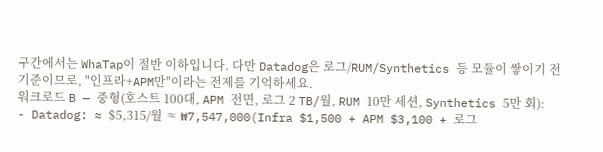구간에서는 WhaTap이 절반 이하입니다. 다만 Datadog은 로그/RUM/Synthetics 등 모듈이 쌓이기 전 기준이므로, "인프라+APM만"이라는 전제를 기억하세요.
워크로드 B — 중형(호스트 100대, APM 전면, 로그 2 TB/월, RUM 10만 세션, Synthetics 5만 회):
- Datadog: ≈ $5,315/월 ≈ ₩7,547,000(Infra $1,500 + APM $3,100 + 로그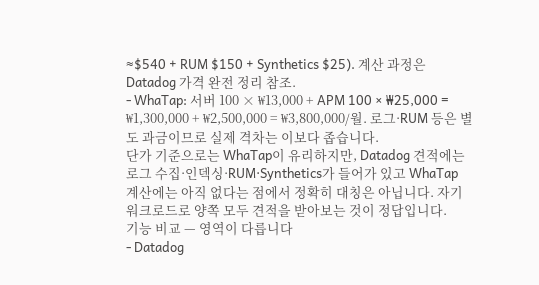≈$540 + RUM $150 + Synthetics $25). 계산 과정은 Datadog 가격 완전 정리 참조.
- WhaTap: 서버 100 × ₩13,000 + APM 100 × ₩25,000 = ₩1,300,000 + ₩2,500,000 = ₩3,800,000/월. 로그·RUM 등은 별도 과금이므로 실제 격차는 이보다 좁습니다.
단가 기준으로는 WhaTap이 유리하지만, Datadog 견적에는 로그 수집·인덱싱·RUM·Synthetics가 들어가 있고 WhaTap 계산에는 아직 없다는 점에서 정확히 대칭은 아닙니다. 자기 워크로드로 양쪽 모두 견적을 받아보는 것이 정답입니다.
기능 비교 — 영역이 다릅니다
- Datadog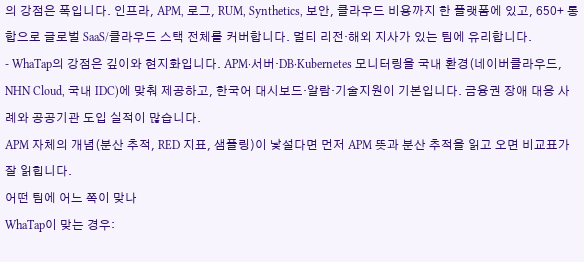의 강점은 폭입니다. 인프라, APM, 로그, RUM, Synthetics, 보안, 클라우드 비용까지 한 플랫폼에 있고, 650+ 통합으로 글로벌 SaaS/클라우드 스택 전체를 커버합니다. 멀티 리전·해외 지사가 있는 팀에 유리합니다.
- WhaTap의 강점은 깊이와 현지화입니다. APM·서버·DB·Kubernetes 모니터링을 국내 환경(네이버클라우드, NHN Cloud, 국내 IDC)에 맞춰 제공하고, 한국어 대시보드·알람·기술지원이 기본입니다. 금융권 장애 대응 사례와 공공기관 도입 실적이 많습니다.
APM 자체의 개념(분산 추적, RED 지표, 샘플링)이 낯설다면 먼저 APM 뜻과 분산 추적을 읽고 오면 비교표가 잘 읽힙니다.
어떤 팀에 어느 쪽이 맞나
WhaTap이 맞는 경우: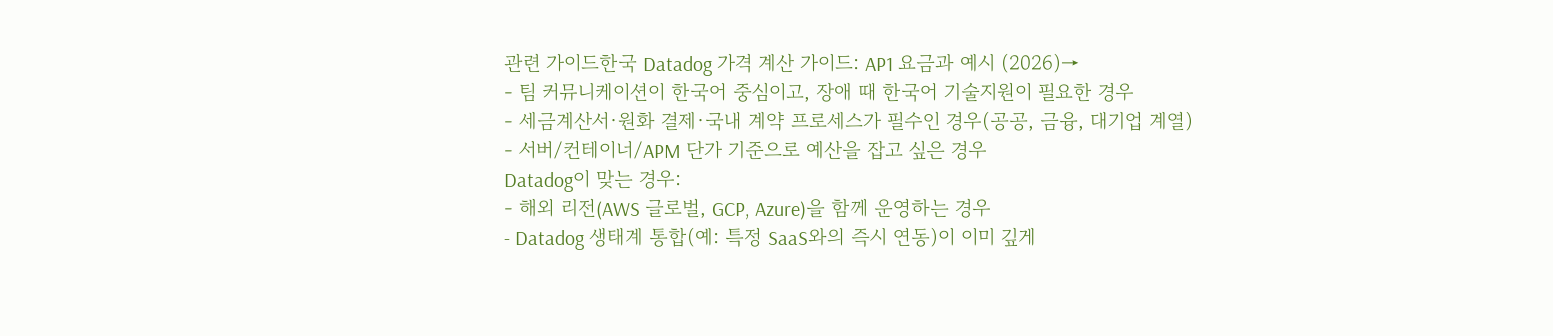관련 가이드한국 Datadog 가격 계산 가이드: AP1 요금과 예시 (2026)→
- 팀 커뮤니케이션이 한국어 중심이고, 장애 때 한국어 기술지원이 필요한 경우
- 세금계산서·원화 결제·국내 계약 프로세스가 필수인 경우(공공, 금융, 대기업 계열)
- 서버/컨테이너/APM 단가 기준으로 예산을 잡고 싶은 경우
Datadog이 맞는 경우:
- 해외 리전(AWS 글로벌, GCP, Azure)을 함께 운영하는 경우
- Datadog 생태계 통합(예: 특정 SaaS와의 즉시 연동)이 이미 깊게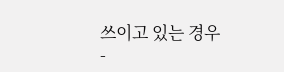쓰이고 있는 경우
-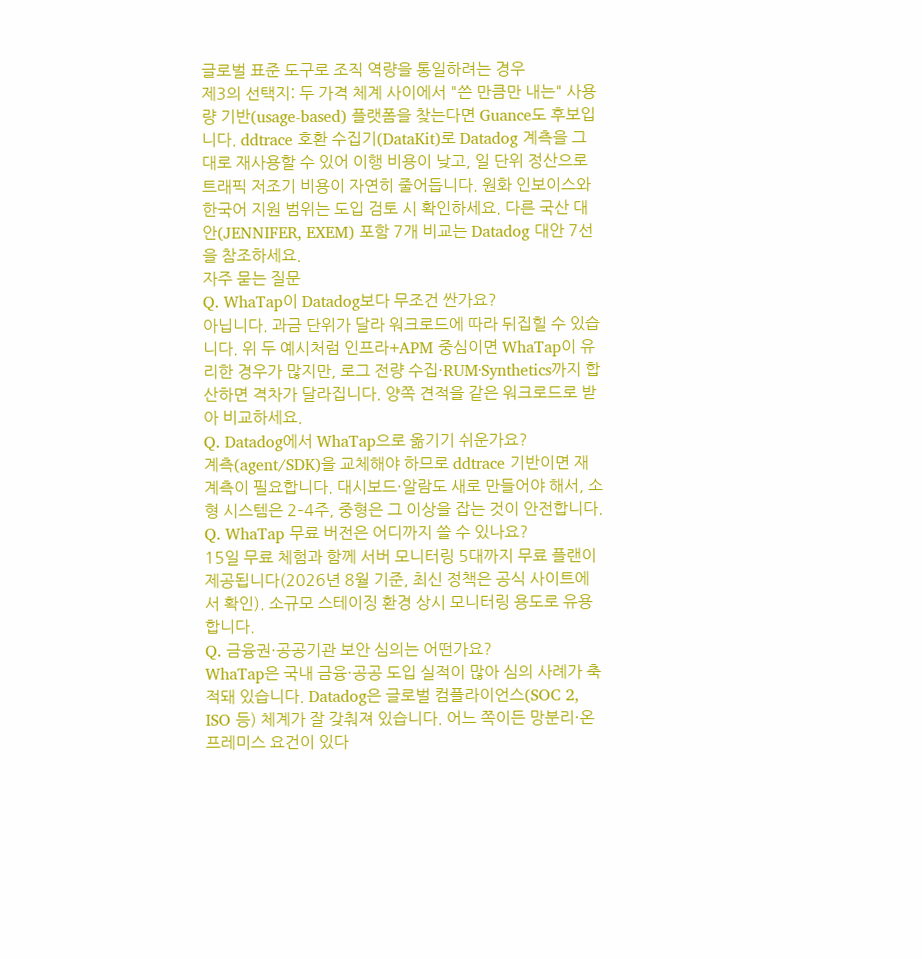글로벌 표준 도구로 조직 역량을 통일하려는 경우
제3의 선택지: 두 가격 체계 사이에서 "쓴 만큼만 내는" 사용량 기반(usage-based) 플랫폼을 찾는다면 Guance도 후보입니다. ddtrace 호환 수집기(DataKit)로 Datadog 계측을 그대로 재사용할 수 있어 이행 비용이 낮고, 일 단위 정산으로 트래픽 저조기 비용이 자연히 줄어듭니다. 원화 인보이스와 한국어 지원 범위는 도입 검토 시 확인하세요. 다른 국산 대안(JENNIFER, EXEM) 포함 7개 비교는 Datadog 대안 7선을 참조하세요.
자주 묻는 질문
Q. WhaTap이 Datadog보다 무조건 싼가요?
아닙니다. 과금 단위가 달라 워크로드에 따라 뒤집힐 수 있습니다. 위 두 예시처럼 인프라+APM 중심이면 WhaTap이 유리한 경우가 많지만, 로그 전량 수집·RUM·Synthetics까지 합산하면 격차가 달라집니다. 양쪽 견적을 같은 워크로드로 받아 비교하세요.
Q. Datadog에서 WhaTap으로 옮기기 쉬운가요?
계측(agent/SDK)을 교체해야 하므로 ddtrace 기반이면 재계측이 필요합니다. 대시보드·알람도 새로 만들어야 해서, 소형 시스템은 2–4주, 중형은 그 이상을 잡는 것이 안전합니다.
Q. WhaTap 무료 버전은 어디까지 쓸 수 있나요?
15일 무료 체험과 함께 서버 모니터링 5대까지 무료 플랜이 제공됩니다(2026년 8월 기준, 최신 정책은 공식 사이트에서 확인). 소규모 스테이징 환경 상시 모니터링 용도로 유용합니다.
Q. 금융권·공공기관 보안 심의는 어떤가요?
WhaTap은 국내 금융·공공 도입 실적이 많아 심의 사례가 축적돼 있습니다. Datadog은 글로벌 컴플라이언스(SOC 2, ISO 등) 체계가 잘 갖춰져 있습니다. 어느 쪽이든 망분리·온프레미스 요건이 있다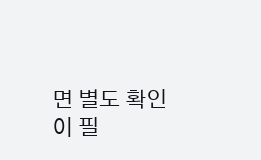면 별도 확인이 필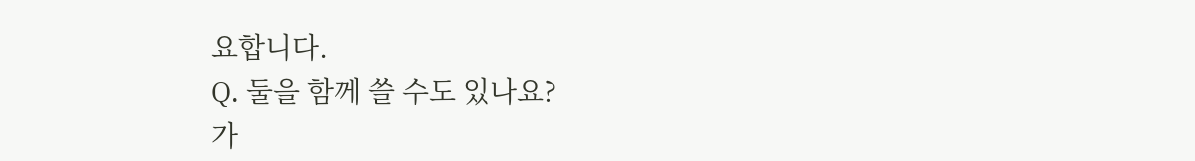요합니다.
Q. 둘을 함께 쓸 수도 있나요?
가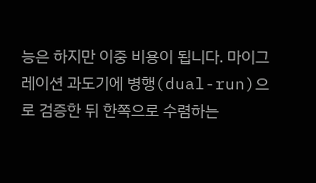능은 하지만 이중 비용이 됩니다. 마이그레이션 과도기에 병행(dual-run)으로 검증한 뒤 한쪽으로 수렴하는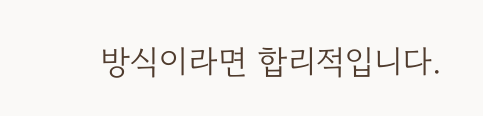방식이라면 합리적입니다.